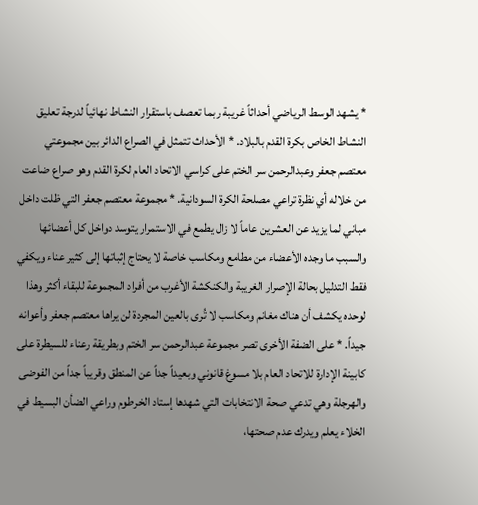* يشهد الوسط الرياضي أحداثاً غريبة ربما تعصف باستقرار النشاط نهائياً لدرجة تعليق النشاط الخاص بكرة القدم بالبلاد. * الأحداث تتمثل في الصراع الدائر بين مجموعتي معتصم جعفر وعبدالرحمن سر الختم على كراسي الاتحاد العام لكرة القدم وهو صراع ضاعت من خلاله أي نظرة تراعي مصلحة الكرة السودانية. * مجموعة معتصم جعفر التي ظلت داخل مباني لما يزيد عن العشرين عاماً لا زال يطمع في الاستمرار يتوسد دواخل كل أعضائها والسبب ما وجده الأعضاء من مطامع ومكاسب خاصة لا يحتاج إثباتها إلى كثير عناء ويكفي فقط التدليل بحالة الإصرار الغريبة والكنكشة الأغرب من أفراد المجموعة للبقاء أكثر وهذا لوحده يكشف أن هناك مغانم ومكاسب لا تُرى بالعين المجردة لن يراها معتصم جعفر وأعوانه جيداً. * على الضفة الأخرى تصر مجموعة عبدالرحمن سر الختم وبطريقة رعناء للسيطرة على كابينة الإدارة للاتحاد العام بلا مسوغ قانوني وبعيداً جداً عن المنطق وقريباً جداً من الفوضى والهرجلة وهي تدعي صحة الانتخابات التي شهدها إستاد الخرطوم وراعي الضأن البسيط في الخلاء يعلم ويدرك عدم صحتها،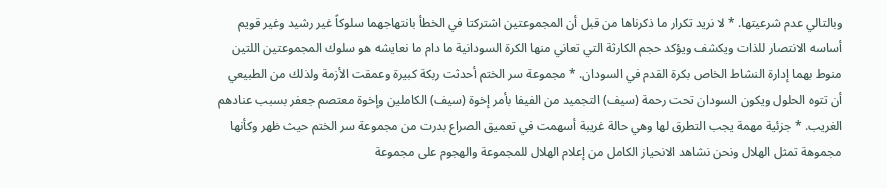وبالتالي عدم شرعيتها. * لا نريد تكرار ما ذكرناها من قبل أن المجموعتين اشتركتا في الخطأ بانتهاجهما سلوكاً غير رشيد وغير قويم أساسه الانتصار للذات ويكشف ويؤكد حجم الكارثة التي تعاني منها الكرة السودانية ما دام ما نعايشه هو سلوك المجموعتين اللتين منوط بهما إدارة النشاط الخاص بكرة القدم في السودان. * مجموعة سر الختم أحدثت ربكة كبيرة وعمقت الأزمة ولذلك من الطبيعي أن تتوه الحلول ويكون السودان تحت رحمة (سيف) التجميد من الفيفا بأمر إخوة (سيف) الكاملين وإخوة معتصم جعفر بسبب عنادهم الغريب. * جزئية مهمة يجب التطرق لها وهي حالة غريبة أسهمت في تعميق الصراع بدرت من مجموعة سر الختم حيث ظهر وكأنها مجموهة تمثل الهلال ونحن نشاهد الانحياز الكامل من إعلام الهلال للمجموعة والهجوم على مجموعة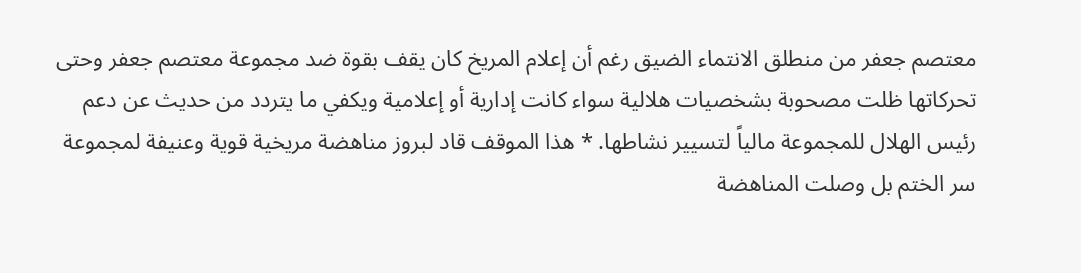معتصم جعفر من منطلق الانتماء الضيق رغم أن إعلام المريخ كان يقف بقوة ضد مجموعة معتصم جعفر وحتى تحركاتها ظلت مصحوبة بشخصيات هلالية سواء كانت إدارية أو إعلامية ويكفي ما يتردد من حديث عن دعم رئيس الهلال للمجموعة مالياً لتسيير نشاطها. * هذا الموقف قاد لبروز مناهضة مريخية قوية وعنيفة لمجموعة سر الختم بل وصلت المناهضة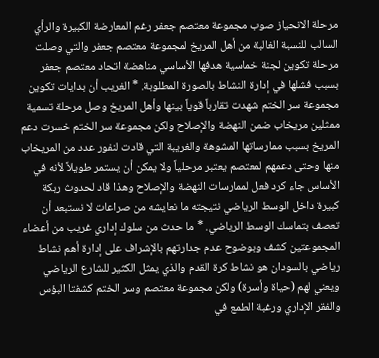مرحلة الانحياز صوب مجموعة معتصم جعفر رغم المعارضة الكبيرة والرأي السالب للنسبة الغالبة من أهل المريخ لمجموعة معتصم جعفر والتي وصلت مرحلة تكوين لجنة خماسية هدفها الأساسي مناهضة اتحاد معتصم جعفر بسبب فشلها في إدارة النشاط بالصورة المطلوبة. * الغريب أن بدايات تكوين مجموعة سر الختم شهدت تقارباً قوياً بينها وأهل المريخ وصل مرحلة تسمية ممثلين مريخاب ضمن النهضة والإصلاح ولكن مجموعة سر الختم خسرت دعم المريخ بسبب ممارساتها المشوهة والغريبة التي قادت لنفور عدد من المريخاب منها وحتى دعمهم لمعتصم يعتبر مرحلياً ولا يمكن أن يستمر طويلاً لأنه في الأساس جاء كرد فعل لممارسات النهضة والإصلاح وهذا قاد لحدوث ربكة كبيرة داخل الوسط الرياضي نتيجته ما نعايشه من صراعات لا نستبعد أن تعصف بتماسك الوسط الرياضي. * ما حدث من سلوك إداري غريب من أعضاء المجموعتين كشف وبوضوح عدم جدارتهم بالإشراف على إدارة أهم نشاط رياضي بالسودان هو نشاط كرة القدم والذي يمثل الكثير للشارع الرياضي ويعني لهم (حياة وأسرة) ولكن مجموعة معتصم وسر الختم كشفتا البؤس والفقر الإداري ورغبة الطمع في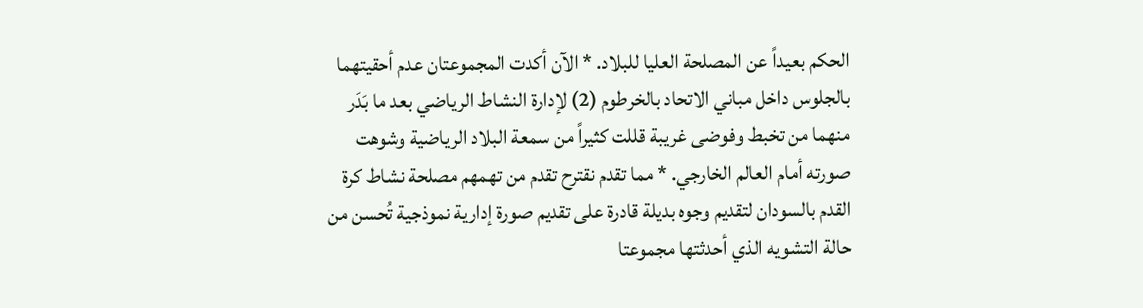الحكم بعيداً عن المصلحة العليا للبلاد. * الآن أكدت المجموعتان عدم أحقيتهما بالجلوس داخل مباني الاتحاد بالخرطوم (2) لإدارة النشاط الرياضي بعد ما بَدَر منهما من تخبط وفوضى غريبة قللت كثيراً من سمعة البلاد الرياضية وشوهت صورته أمام العالم الخارجي. * مما تقدم نقترح تقدم من تهمهم مصلحة نشاط كرة القدم بالسودان لتقديم وجوه بديلة قادرة على تقديم صورة إدارية نموذجية تُحسن من حالة التشويه الذي أحدثتها مجموعتا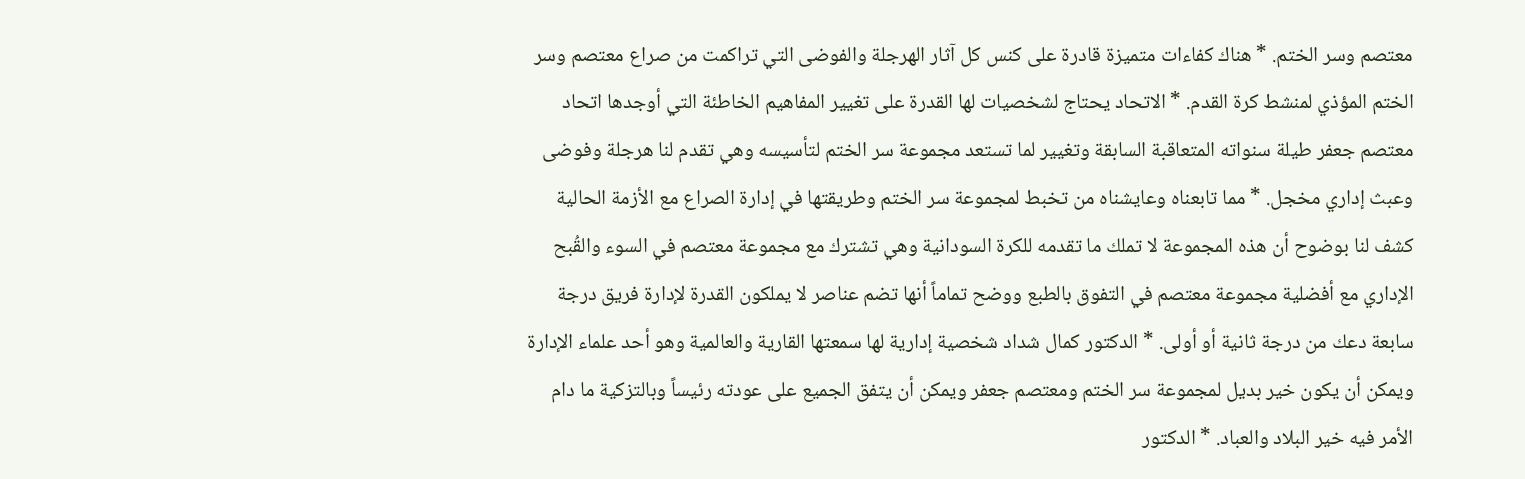معتصم وسر الختم. * هناك كفاءات متميزة قادرة على كنس كل آثار الهرجلة والفوضى التي تراكمت من صراع معتصم وسر الختم المؤذي لمنشط كرة القدم. * الاتحاد يحتاج لشخصيات لها القدرة على تغيير المفاهيم الخاطئة التي أوجدها اتحاد معتصم جعفر طيلة سنواته المتعاقبة السابقة وتغيير لما تستعد مجموعة سر الختم لتأسيسه وهي تقدم لنا هرجلة وفوضى وعبث إداري مخجل. * مما تابعناه وعايشناه من تخبط لمجموعة سر الختم وطريقتها في إدارة الصراع مع الأزمة الحالية كشف لنا بوضوح أن هذه المجموعة لا تملك ما تقدمه للكرة السودانية وهي تشترك مع مجموعة معتصم في السوء والقُبح الإداري مع أفضلية مجموعة معتصم في التفوق بالطبع ووضح تماماً أنها تضم عناصر لا يملكون القدرة لإدارة فريق درجة سابعة دعك من درجة ثانية أو أولى. * الدكتور كمال شداد شخصية إدارية لها سمعتها القارية والعالمية وهو أحد علماء الإدارة ويمكن أن يكون خير بديل لمجموعة سر الختم ومعتصم جعفر ويمكن أن يتفق الجميع على عودته رئيساً وبالتزكية ما دام الأمر فيه خير البلاد والعباد. * الدكتور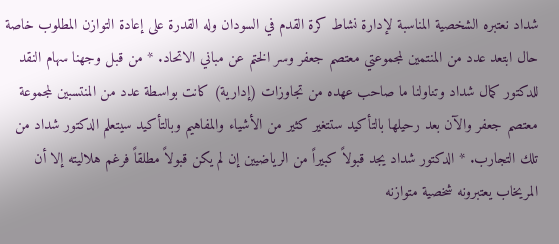شداد نعتبره الشخصية المناسبة لإدارة نشاط كرة القدم في السودان وله القدرة على إعادة التوازن المطلوب خاصة حال ابتعد عدد من المنتمين لمجموعتي معتصم جعفر وسر الختم عن مباني الاتحاد. * من قبل وجهنا سهام النقد للدكتور كمال شداد وتناولنا ما صاحب عهده من تجاوزات (إدارية) كانت بواسطة عدد من المنتسبين لمجموعة معتصم جعفر والآن بعد رحيلها بالتأكيد ستتغير كثير من الأشياء والمفاهيم وبالتأكيد سيتعلم الدكتور شداد من تلك التجارب. * الدكتور شداد يجد قبولاً كبيراً من الرياضيين إن لم يكن قبولاً مطلقاً فرغم هلاليته إلا أن المريخاب يعتبرونه شخصية متوازنه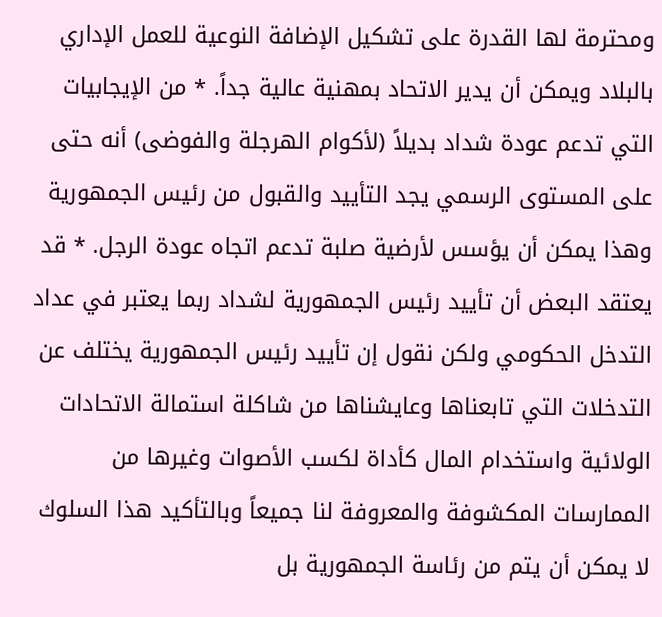ومحترمة لها القدرة على تشكيل الإضافة النوعية للعمل الإداري بالبلاد ويمكن أن يدير الاتحاد بمهنية عالية جداً. * من الإيجابيات التي تدعم عودة شداد بديلاً (لأكوام الهرجلة والفوضى) أنه حتى على المستوى الرسمي يجد التأييد والقبول من رئيس الجمهورية وهذا يمكن أن يؤسس لأرضية صلبة تدعم اتجاه عودة الرجل. * قد يعتقد البعض أن تأييد رئيس الجمهورية لشداد ربما يعتبر في عداد التدخل الحكومي ولكن نقول إن تأييد رئيس الجمهورية يختلف عن التدخلات التي تابعناها وعايشناها من شاكلة استمالة الاتحادات الولائية واستخدام المال كأداة لكسب الأصوات وغيرها من الممارسات المكشوفة والمعروفة لنا جميعاً وبالتأكيد هذا السلوك لا يمكن أن يتم من رئاسة الجمهورية بل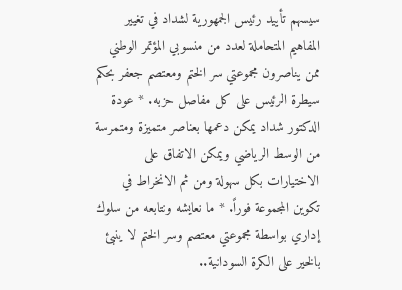سيسهم تأييد رئيس الجمهورية لشداد في تغيير المفاهيم المتحاملة لعدد من منسوبي المؤتمر الوطني ممن يناصرون مجموعتي سر الختم ومعتصم جعفر بحكم سيطرة الرئيس على كل مفاصل حزبه. * عودة الدكتور شداد يمكن دعمها بعناصر متميزة ومتمرسة من الوسط الرياضي ويمكن الاتفاق على الاختيارات بكل سهولة ومن ثم الانخراط في تكوين المجموعة فوراً. * ما نعايشه ونتابعه من سلوك إداري بواسطة مجموعتي معتصم وسر الختم لا ينبئ بالخير على الكرة السودانية..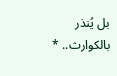بل يُنذر بالكوارث.. *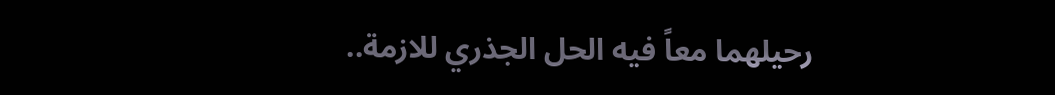رحيلهما معاً فيه الحل الجذري للازمة..